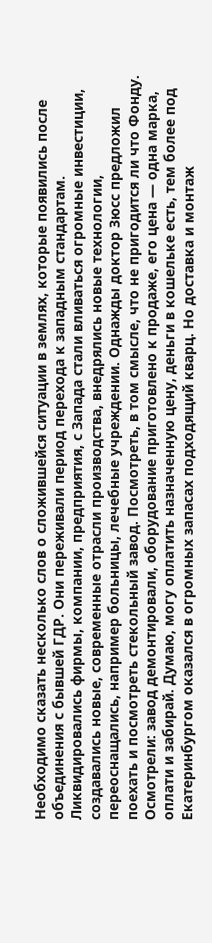Необходимо сказать несколько слов о сложившейся ситуации в землях, которые появились после объединения с бывшей ГДР. Они переживали период перехода к западным стандартам. Ликвидировались фирмы, компании, предприятия, с Запада стали вливаться огромные инвестиции, создавались новые, современные отрасли производства, внедрялись новые технологии, переоснащались, например больницы, лечебные учреждении. Однажды доктор Зюсс предложил поехать и посмотреть стекольный завод. Посмотреть, в том смысле, что не пригодится ли что Фонду. Осмотрели: завод демонтировали, оборудование приготовлено к продаже, его цена — одна марка, оплати и забирай. Думаю, могу оплатить назначенную цену, деньги в кошельке есть, тем более под Екатеринбургом оказался в огромных запасах подходящий кварц. Но доставка и монтаж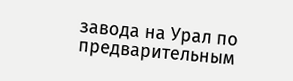завода на Урал по предварительным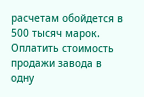расчетам обойдется в 500 тысяч марок. Оплатить стоимость продажи завода в одну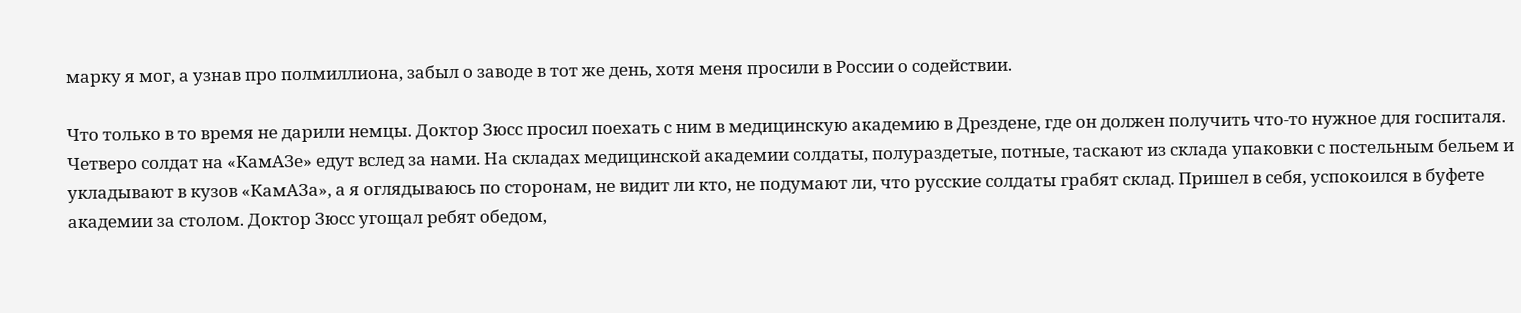марку я мог, а узнав про полмиллиона, забыл о заводе в тот же день, хотя меня просили в России о содействии.

Что только в то время не дарили немцы. Доктор Зюсс просил поехать с ним в медицинскую академию в Дрездене, где он должен получить что-то нужное для госпиталя. Четверо солдат на «КамАЗе» едут вслед за нами. На складах медицинской академии солдаты, полураздетые, потные, таскают из склада упаковки с постельным бельем и укладывают в кузов «КамАЗа», а я оглядываюсь по сторонам, не видит ли кто, не подумают ли, что русские солдаты грабят склад. Пришел в себя, успокоился в буфете академии за столом. Доктор Зюсс угощал ребят обедом,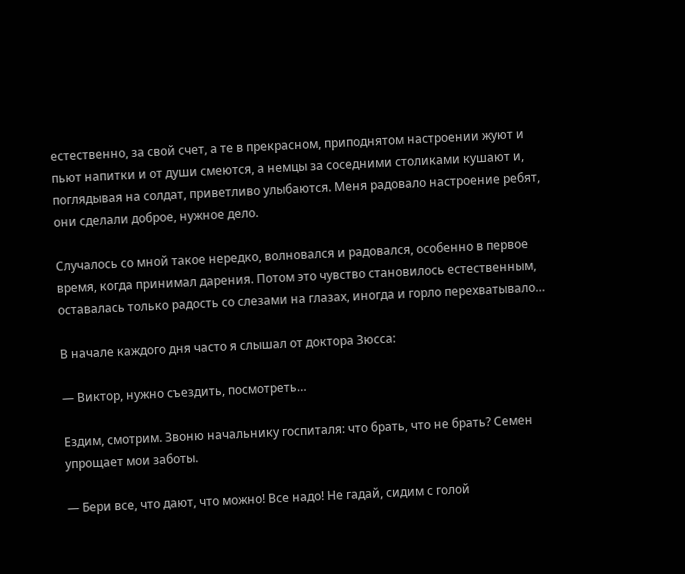естественно, за свой счет, а те в прекрасном, приподнятом настроении жуют и пьют напитки и от души смеются, а немцы за соседними столиками кушают и, поглядывая на солдат, приветливо улыбаются. Меня радовало настроение ребят, они сделали доброе, нужное дело.

Случалось со мной такое нередко, волновался и радовался, особенно в первое время, когда принимал дарения. Потом это чувство становилось естественным, оставалась только радость со слезами на глазах, иногда и горло перехватывало…

В начале каждого дня часто я слышал от доктора Зюсса:

— Виктор, нужно съездить, посмотреть…

Ездим, смотрим. Звоню начальнику госпиталя: что брать, что не брать? Семен упрощает мои заботы.

— Бери все, что дают, что можно! Все надо! Не гадай, сидим с голой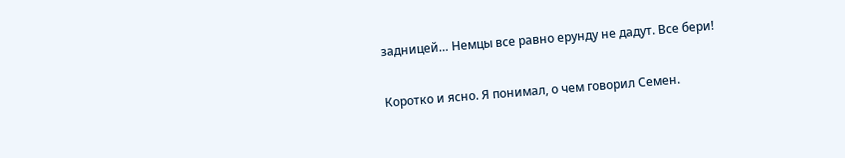задницей… Немцы все равно ерунду не дадут. Все бери!

Коротко и ясно. Я понимал, о чем говорил Семен.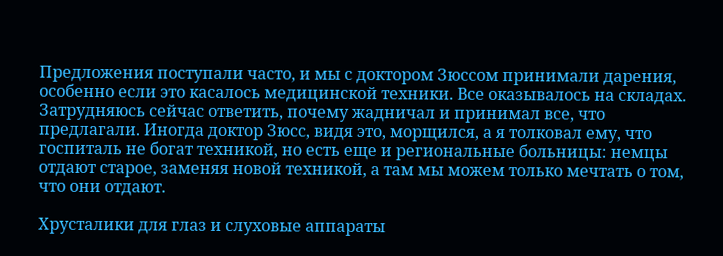Предложения поступали часто, и мы с доктором Зюссом принимали дарения, особенно если это касалось медицинской техники. Все оказывалось на складах. Затрудняюсь сейчас ответить, почему жадничал и принимал все, что предлагали. Иногда доктор Зюсс, видя это, морщился, а я толковал ему, что госпиталь не богат техникой, но есть еще и региональные больницы: немцы отдают старое, заменяя новой техникой, а там мы можем только мечтать о том, что они отдают.

Хрусталики для глаз и слуховые аппараты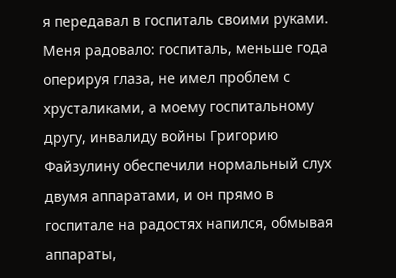я передавал в госпиталь своими руками. Меня радовало: госпиталь, меньше года оперируя глаза, не имел проблем с хрусталиками, а моему госпитальному другу, инвалиду войны Григорию Файзулину обеспечили нормальный слух двумя аппаратами, и он прямо в госпитале на радостях напился, обмывая аппараты,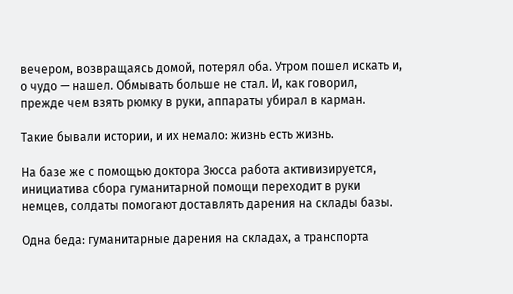вечером, возвращаясь домой, потерял оба. Утром пошел искать и, о чудо — нашел. Обмывать больше не стал. И, как говорил, прежде чем взять рюмку в руки, аппараты убирал в карман.

Такие бывали истории, и их немало: жизнь есть жизнь.

На базе же с помощью доктора Зюсса работа активизируется, инициатива сбора гуманитарной помощи переходит в руки немцев, солдаты помогают доставлять дарения на склады базы.

Одна беда: гуманитарные дарения на складах, а транспорта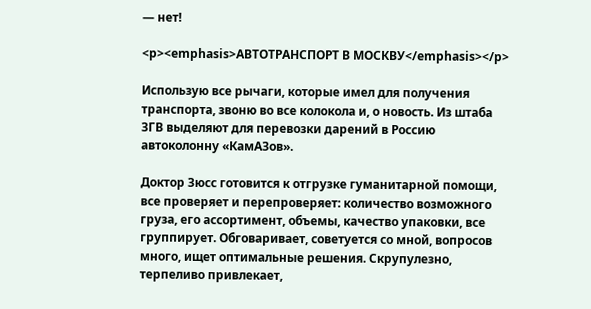— нет!

<p><emphasis>АВТОТРАНСПОРТ В МОСКВУ</emphasis></p>

Использую все рычаги, которые имел для получения транспорта, звоню во все колокола и, о новость. Из штаба ЗГВ выделяют для перевозки дарений в Россию автоколонну «КамАЗов».

Доктор Зюсс готовится к отгрузке гуманитарной помощи, все проверяет и перепроверяет: количество возможного груза, его ассортимент, объемы, качество упаковки, все группирует. Обговаривает, советуется со мной, вопросов много, ищет оптимальные решения. Скрупулезно, терпеливо привлекает,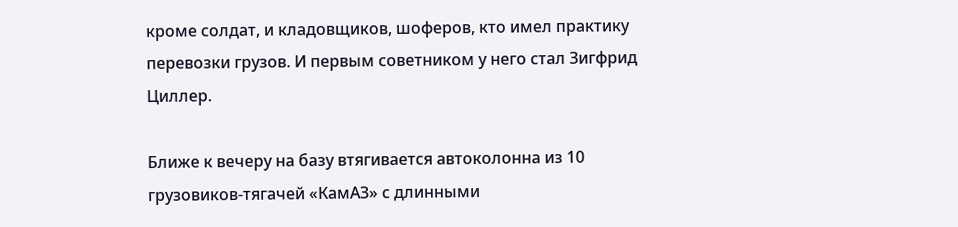кроме солдат, и кладовщиков, шоферов, кто имел практику перевозки грузов. И первым советником у него стал Зигфрид Циллер.

Ближе к вечеру на базу втягивается автоколонна из 10 грузовиков-тягачей «КамАЗ» с длинными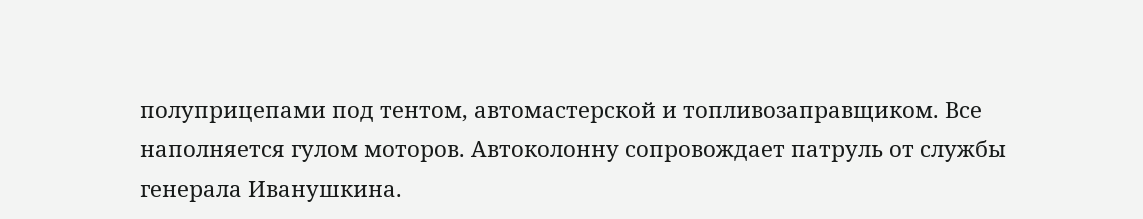полуприцепами под тентом, автомастерской и топливозаправщиком. Все наполняется гулом моторов. Автоколонну сопровождает патруль от службы генерала Иванушкина.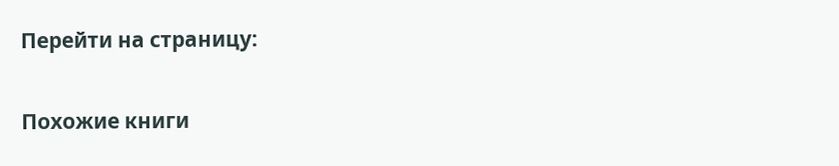Перейти на страницу:

Похожие книги